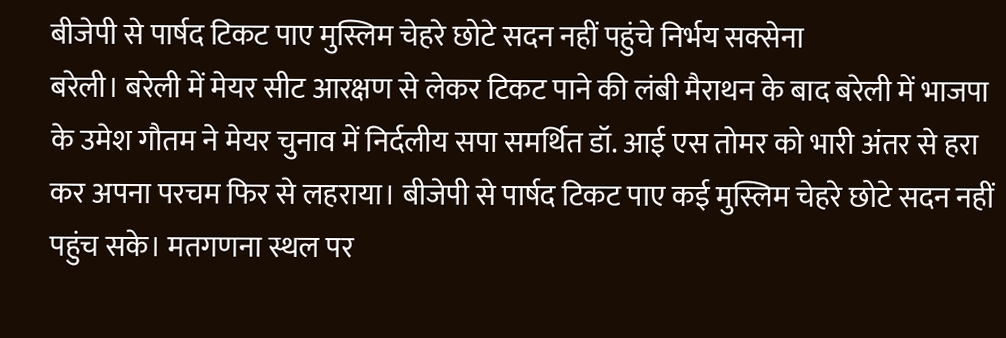बीजेपी से पार्षद टिकट पाए मुस्लिम चेहरे छोटे सदन नहीं पहुंचे निर्भय सक्सेना
बरेली। बरेली में मेयर सीट आरक्षण से लेकर टिकट पाने की लंबी मैराथन के बाद बरेली में भाजपा के उमेश गौतम ने मेयर चुनाव में निर्दलीय सपा समर्थित डॉ. आई एस तोमर को भारी अंतर से हरा कर अपना परचम फिर से लहराया। बीजेपी से पार्षद टिकट पाए कई मुस्लिम चेहरे छोटे सदन नहीं पहुंच सके। मतगणना स्थल पर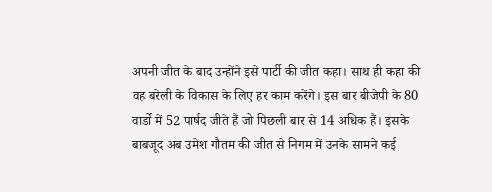अपनी जीत के बाद उन्होंने इसे पार्टी की जीत कहा। साथ ही कहा की वह बरेली के विकास के लिए हर काम करेंगे। इस बार बीजेपी के 80 वार्डो में 52 पार्षद जीते हैं जो पिछली बार से 14 अधिक हैं। इसके बाबजूद अब उमेश गौतम की जीत से निगम में उनके सामने कई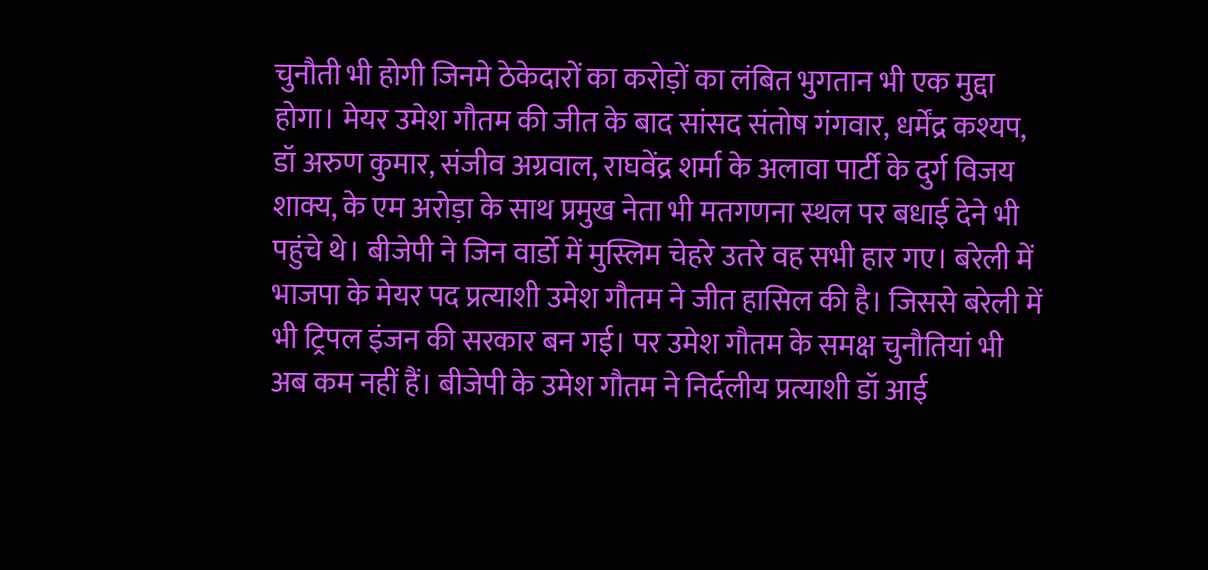चुनौती भी होगी जिनमे ठेकेदारों का करोड़ों का लंबित भुगतान भी एक मुद्दा होगा। मेयर उमेश गौतम की जीत के बाद सांसद संतोष गंगवार, धर्मेंद्र कश्यप, डॉ अरुण कुमार, संजीव अग्रवाल, राघवेंद्र शर्मा के अलावा पार्टी के दुर्ग विजय शाक्य, के एम अरोड़ा के साथ प्रमुख नेता भी मतगणना स्थल पर बधाई देने भी पहुंचे थे। बीजेपी ने जिन वार्डो में मुस्लिम चेहरे उतरे वह सभी हार गए। बरेली में भाजपा के मेयर पद प्रत्याशी उमेश गौतम ने जीत हासिल की है। जिससे बरेली में भी ट्रिपल इंजन की सरकार बन गई। पर उमेश गौतम के समक्ष चुनौतियां भी अब कम नहीं हैं। बीजेपी के उमेश गौतम ने निर्दलीय प्रत्याशी डॉ आई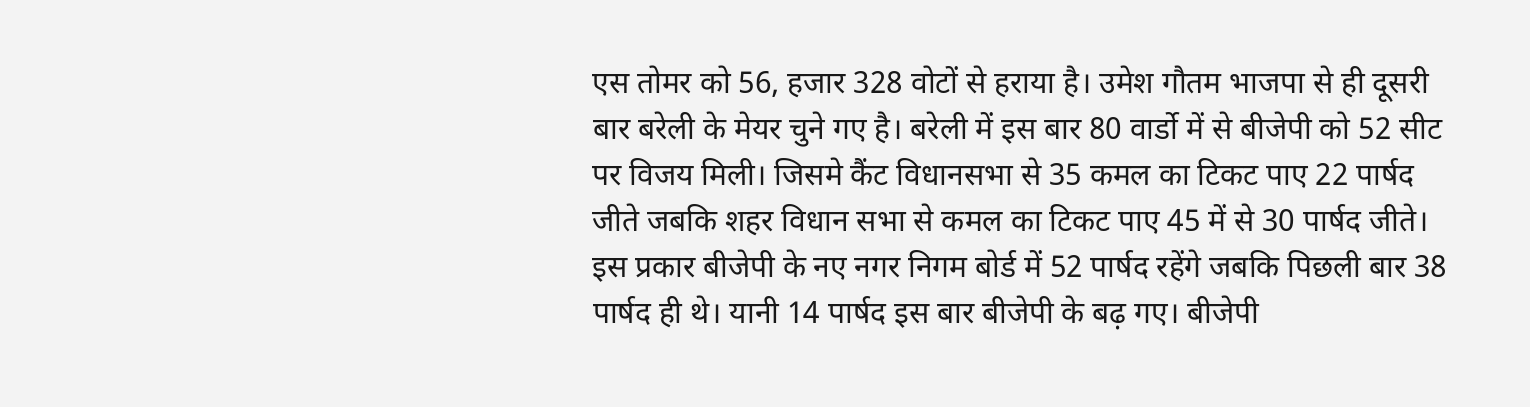एस तोमर को 56, हजार 328 वोटों से हराया है। उमेश गौतम भाजपा से ही दूसरी बार बरेली के मेयर चुने गए है। बरेली में इस बार 80 वार्डो में से बीजेपी को 52 सीट पर विजय मिली। जिसमे कैंट विधानसभा से 35 कमल का टिकट पाए 22 पार्षद जीते जबकि शहर विधान सभा से कमल का टिकट पाए 45 में से 30 पार्षद जीते। इस प्रकार बीजेपी के नए नगर निगम बोर्ड में 52 पार्षद रहेंगे जबकि पिछली बार 38 पार्षद ही थे। यानी 14 पार्षद इस बार बीजेपी के बढ़ गए। बीजेपी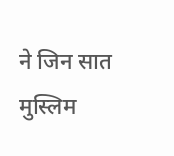ने जिन सात मुस्लिम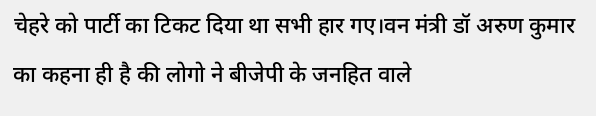चेहरे को पार्टी का टिकट दिया था सभी हार गए।वन मंत्री डॉ अरुण कुमार का कहना ही है की लोगो ने बीजेपी के जनहित वाले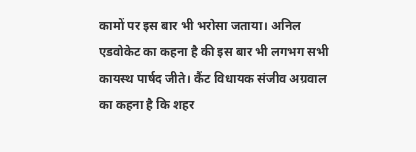कामों पर इस बार भी भरोसा जताया। अनिल एडवोकेट का कहना है की इस बार भी लगभग सभी कायस्थ पार्षद जीते। कैंट विधायक संजीव अग्रवाल का कहना है कि शहर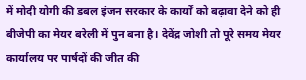में मोदी योगी की डबल इंजन सरकार के कार्यों को बढ़ावा देने को ही बीजेपी का मेयर बरेली में पुन बना है। देवेंद्र जोशी तो पूरे समय मेयर कार्यालय पर पार्षदों की जीत की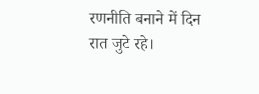रणनीति बनाने में दिन रात जुटे रहे।